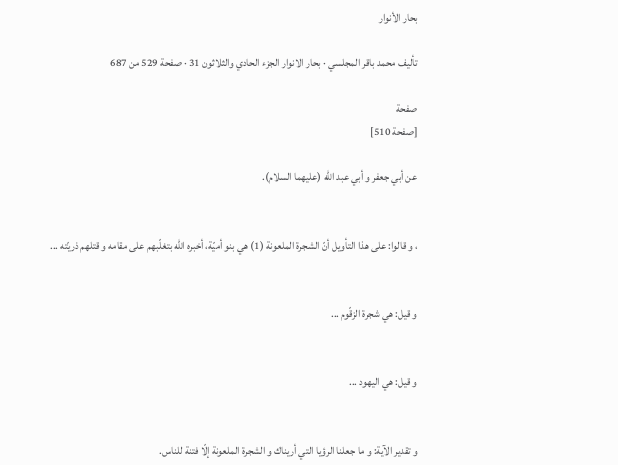بحار الأنوار

تأليف محمد باقر المجلسي · بحار الانوار الجزء الحادي والثلاثون 31 · صفحة 529 من 687

صفحة
[صفحة 510]

عن أبي جعفر و أبي عبد اللّه (عليهما السلام).


، و قالوا: على هذا التأويل أنّ الشجرة الملعونة (1) هي بنو أميّة، أخبره اللّه بتغلّبهم على مقامه و قتلهم ذريّته ...


و قيل: هي شجرة الزقّوم ...


و قيل: هي اليهود ...


و تقدير الآية: و ما جعلنا الرؤيا التي أريناك و الشجرة الملعونة إلّا فتنة للناس.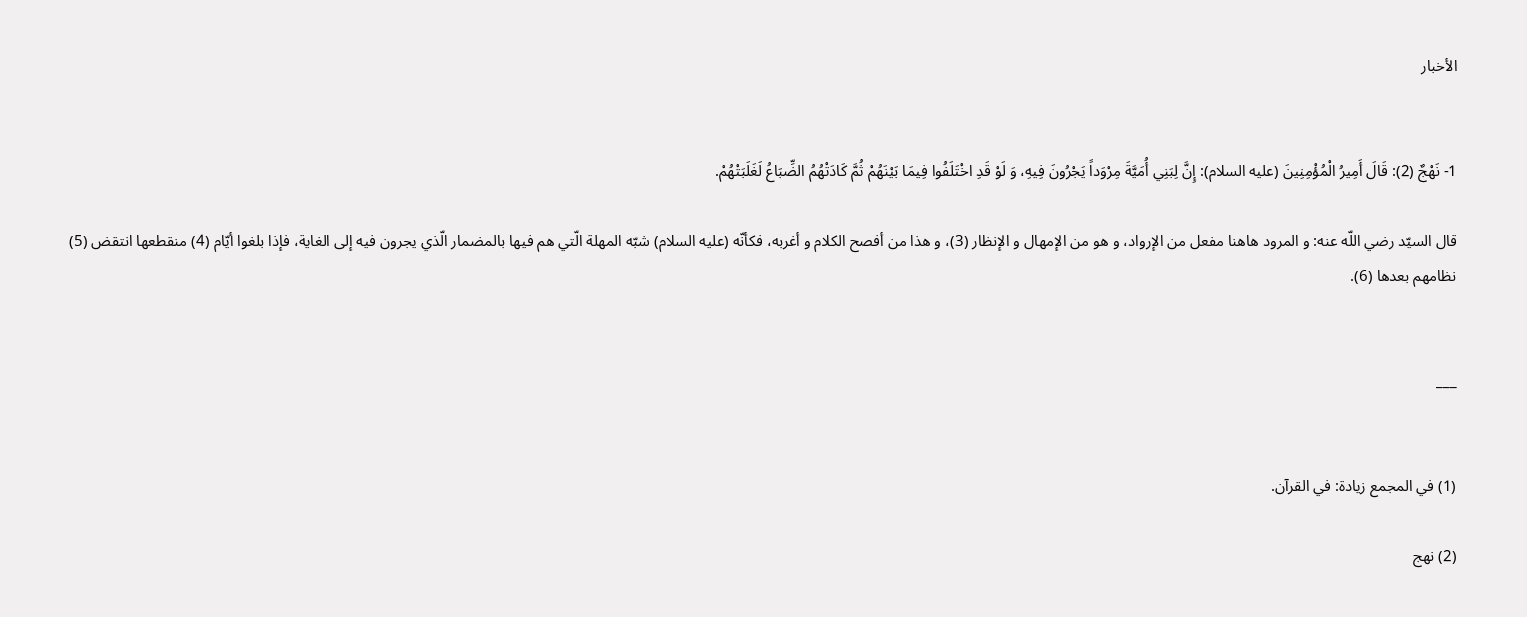الأخبار


1- نَهْجٌ (2): قَالَ أَمِيرُ الْمُؤْمِنِينَ (عليه السلام): إِنَّ لِبَنِي أُمَيَّةَ مِرْوَداً يَجْرُونَ فِيهِ، وَ لَوْ قَدِ اخْتَلَفُوا فِيمَا بَيْنَهُمْ ثُمَّ كَادَتْهُمُ الضِّبَاعُ لَغَلَبَتْهُمْ.

قال السيّد رضي اللّه عنه: و المرود هاهنا مفعل من الإرواد، و هو من الإمهال و الإنظار (3)، و هذا من أفصح الكلام و أغربه، فكأنّه (عليه السلام) شبّه المهلة الّتي هم فيها بالمضمار الّذي يجرون فيه إلى الغاية، فإذا بلغوا أيّام (4) منقطعها انتقض (5) نظامهم بعدها (6).


___


(1) في المجمع زيادة: في القرآن.

(2) نهج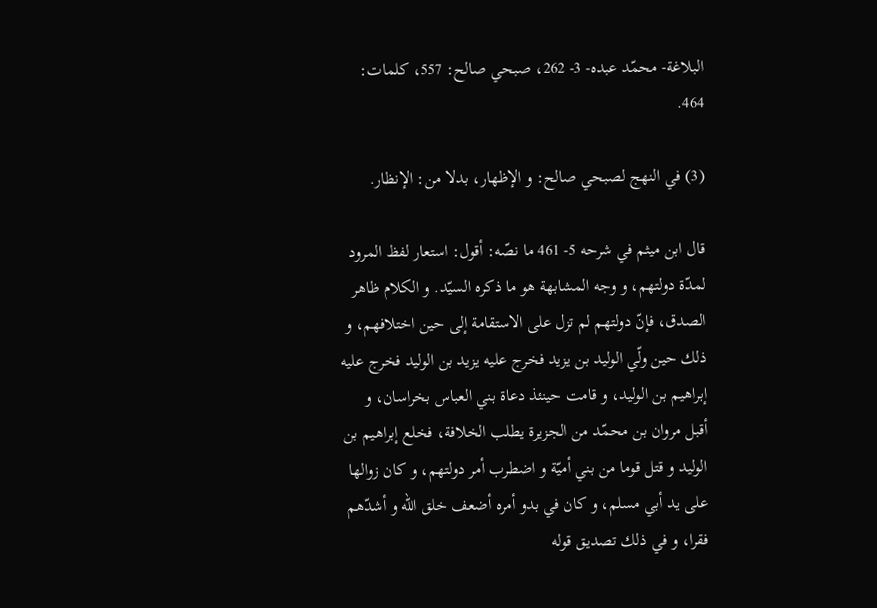البلاغة- محمّد عبده- 3- 262، صبحي صالح: 557، كلمات: 464.

(3) في النهج لصبحي صالح: و الإظهار، بدلا من: الإنظار.

قال ابن ميثم في شرحه 5- 461 ما نصّه: أقول: استعار لفظ المرود لمدّة دولتهم، و وجه المشابهة هو ما ذكره السيّد. و الكلام ظاهر الصدق، فإنّ دولتهم لم تزل على الاستقامة إلى حين اختلافهم، و ذلك حين ولّي الوليد بن يزيد فخرج عليه يزيد بن الوليد فخرج عليه إبراهيم بن الوليد، و قامت حينئذ دعاة بني العباس بخراسان، و أقبل مروان بن محمّد من الجزيرة يطلب الخلافة، فخلع إبراهيم بن الوليد و قتل قوما من بني أميّة و اضطرب أمر دولتهم، و كان زوالها على يد أبي مسلم، و كان في بدو أمره أضعف خلق اللّه و أشدّهم فقرا، و في ذلك تصديق قوله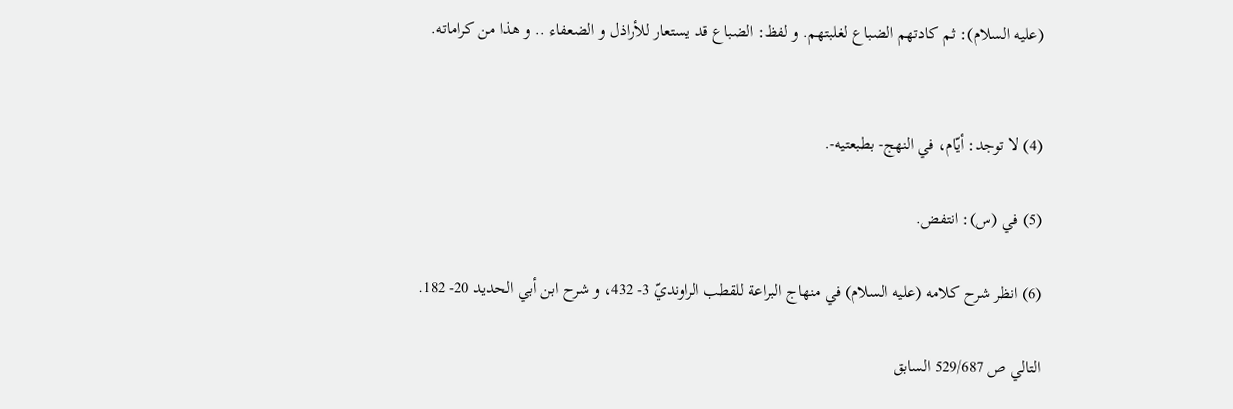(عليه السلام): ثم كادتهم الضباع لغلبتهم. و لفظ: الضباع قد يستعار للأراذل و الضعفاء .. و هذا من كراماته.


(4) لا توجد: أيّام، في النهج- بطبعتيه-.

(5) في (س): انتفض.

(6) انظر شرح كلامه (عليه السلام) في منهاج البراعة للقطب الراونديّ 3- 432، و شرح ابن أبي الحديد 20- 182.

التالي ص 529/687 السابق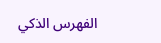الفهرس الذكي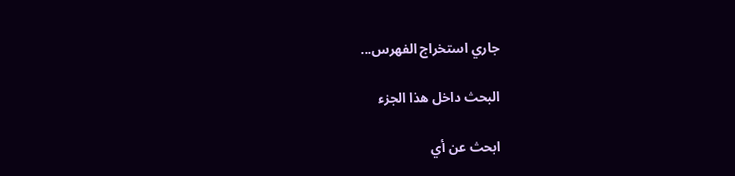جاري استخراج الفهرس...

البحث داخل هذا الجزء

ابحث عن أي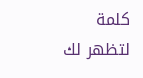كلمة لتظهر لك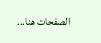الصفحات هنا...